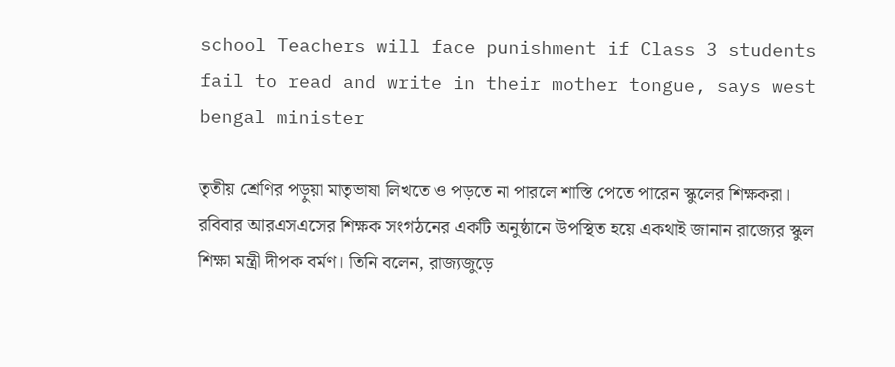school Teachers will face punishment if Class 3 students fail to read and write in their mother tongue, says west bengal minister

তৃতীয় শ্রেণির পড়ুয়া মাতৃভাষা লিখতে ও পড়তে না পারলে শাস্তি পেতে পারেন স্কুলের শিক্ষকরা। রবিবার আরএসএসের শিক্ষক সংগঠনের একটি অনুষ্ঠানে উপস্থিত হয়ে একথাই জানান রাজ্যের স্কুল শিক্ষা মন্ত্রী দীপক বর্মণ। তিনি বলেন, রাজ্যজুড়ে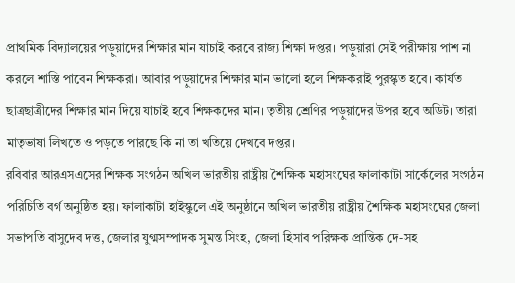প্রাথমিক বিদ্যালয়ের পড়ুয়াদের শিক্ষার মান যাচাই করবে রাজ্য শিক্ষা দপ্তর। পড়ুয়ারা সেই পরীক্ষায় পাশ না করলে শাস্তি পাবেন শিক্ষকরা। আবার পড়ুয়াদের শিক্ষার মান ভালো হলে শিক্ষকরাই পুরস্কৃত হবে। কার্যত ছাত্রছাত্রীদের শিক্ষার মান দিয়ে যাচাই হবে শিক্ষকদের মান। তৃতীয় শ্রেণির পড়ুয়াদের উপর হবে অডিট। তারা মাতৃভাষা লিখতে ও পড়তে পারছে কি না তা খতিয়ে দেখবে দপ্তর।
রবিবার আরএসএসের শিক্ষক সংগঠন অখিল ভারতীয় রাষ্ট্রীয় শৈক্ষিক মহাসংঘের ফালাকাটা সার্কেলের সংগঠন পরিচিতি বর্গ অনুষ্ঠিত হয়। ফালাকাটা হাইস্কুলে এই অনুষ্ঠানে অখিল ভারতীয় রাষ্ট্রীয় শৈক্ষিক মহাসংঘের জেলা সভাপতি বাসুদেব দত্ত, জেলার যুগ্মসম্পাদক সুমন্ত সিংহ, জেলা হিসাব পরিক্ষক প্রান্তিক দে-সহ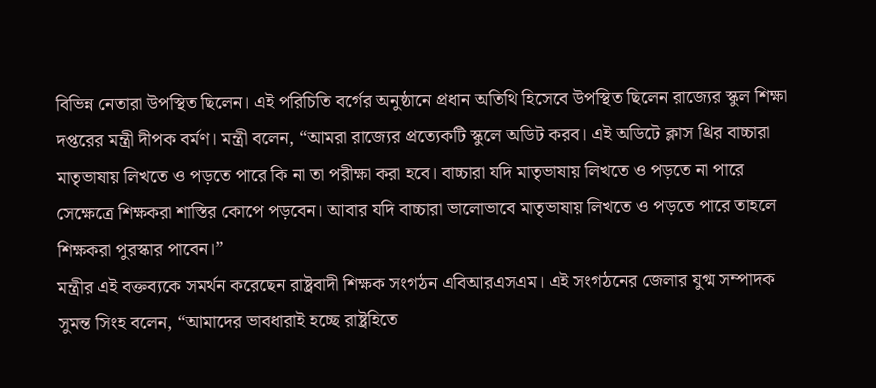বিভিন্ন নেতারা উপস্থিত ছিলেন। এই পরিচিতি বর্গের অনুষ্ঠানে প্রধান অতিথি হিসেবে উপস্থিত ছিলেন রাজ্যের স্কুল শিক্ষা দপ্তরের মন্ত্রী দীপক বর্মণ। মন্ত্রী বলেন, “আমরা রাজ্যের প্রত্যেকটি স্কুলে অডিট করব। এই অডিটে ক্লাস থ্রির বাচ্চারা মাতৃভাষায় লিখতে ও পড়তে পারে কি না তা পরীক্ষা করা হবে। বাচ্চারা যদি মাতৃভাষায় লিখতে ও পড়তে না পারে সেক্ষেত্রে শিক্ষকরা শাস্তির কোপে পড়বেন। আবার যদি বাচ্চারা ভালোভাবে মাতৃভাষায় লিখতে ও পড়তে পারে তাহলে শিক্ষকরা পুরস্কার পাবেন।”
মন্ত্রীর এই বক্তব্যকে সমর্থন করেছেন রাষ্ট্রবাদী শিক্ষক সংগঠন এবিআরএসএম। এই সংগঠনের জেলার যুগ্ম সম্পাদক সুমন্ত সিংহ বলেন, “আমাদের ভাবধারাই হচ্ছে রাষ্ট্রহিতে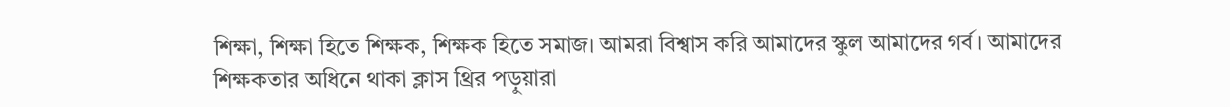শিক্ষা, শিক্ষা হিতে শিক্ষক, শিক্ষক হিতে সমাজ। আমরা বিশ্বাস করি আমাদের স্কুল আমাদের গর্ব। আমাদের শিক্ষকতার অধিনে থাকা ক্লাস থ্রির পড়ুয়ারা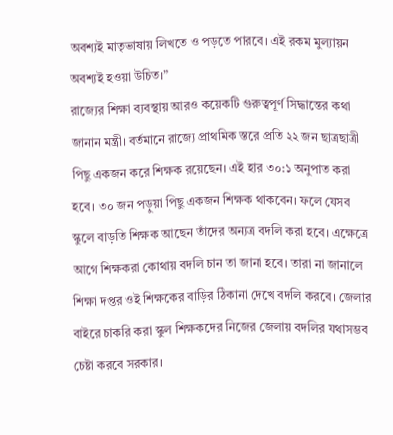অবশ্যই মাতৃভাষায় লিখতে ও পড়তে পারবে। এই রকম মুল্যায়ন অবশ্যই হওয়া উচিত।”
রাজ্যের শিক্ষা ব্যবস্থায় আরও কয়েকটি গুরুত্বপূর্ণ সিদ্ধান্তের কথা জানান মন্ত্রী। বর্তমানে রাজ্যে প্রাথমিক স্তরে প্রতি ২২ জন ছাত্রছাত্রী পিছু একজন করে শিক্ষক রয়েছেন। এই হার ৩০:১ অনুপাত করা হবে। ৩০ জন পড়ুয়া পিছু একজন শিক্ষক থাকবেন। ফলে যেসব স্কুলে বাড়তি শিক্ষক আছেন তাঁদের অন্যত্র বদলি করা হবে। এক্ষেত্রে আগে শিক্ষকরা কোথায় বদলি চান তা জানা হবে। তারা না জানালে শিক্ষা দপ্তর ওই শিক্ষকের বাড়ির ঠিকানা দেখে বদলি করবে। জেলার বাইরে চাকরি করা স্কুল শিক্ষকদের নিজের জেলায় বদলির যথাসম্ভব চেষ্টা করবে সরকার।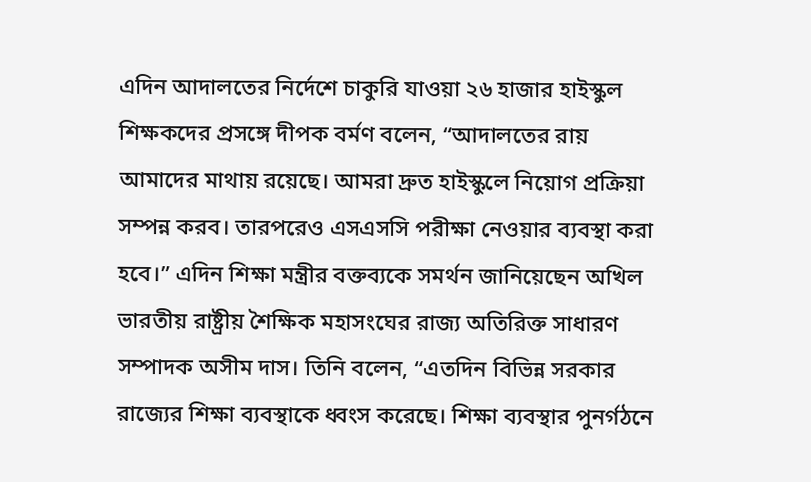এদিন আদালতের নির্দেশে চাকুরি যাওয়া ২৬ হাজার হাইস্কুল শিক্ষকদের প্রসঙ্গে দীপক বর্মণ বলেন, “আদালতের রায় আমাদের মাথায় রয়েছে। আমরা দ্রুত হাইস্কুলে নিয়োগ প্রক্রিয়া সম্পন্ন করব। তারপরেও এসএসসি পরীক্ষা নেওয়ার ব্যবস্থা করা হবে।” এদিন শিক্ষা মন্ত্রীর বক্তব্যকে সমর্থন জানিয়েছেন অখিল ভারতীয় রাষ্ট্রীয় শৈক্ষিক মহাসংঘের রাজ্য অতিরিক্ত সাধারণ সম্পাদক অসীম দাস। তিনি বলেন, “এতদিন বিভিন্ন সরকার রাজ্যের শিক্ষা ব্যবস্থাকে ধ্বংস করেছে। শিক্ষা ব্যবস্থার পুনর্গঠনে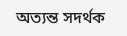অত্যন্ত সদর্থক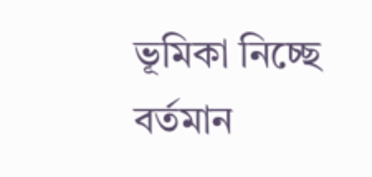ভূমিকা নিচ্ছে বর্তমান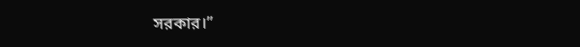সরকার।”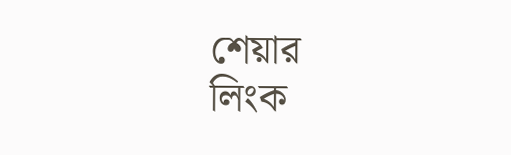শেয়ার
লিংক